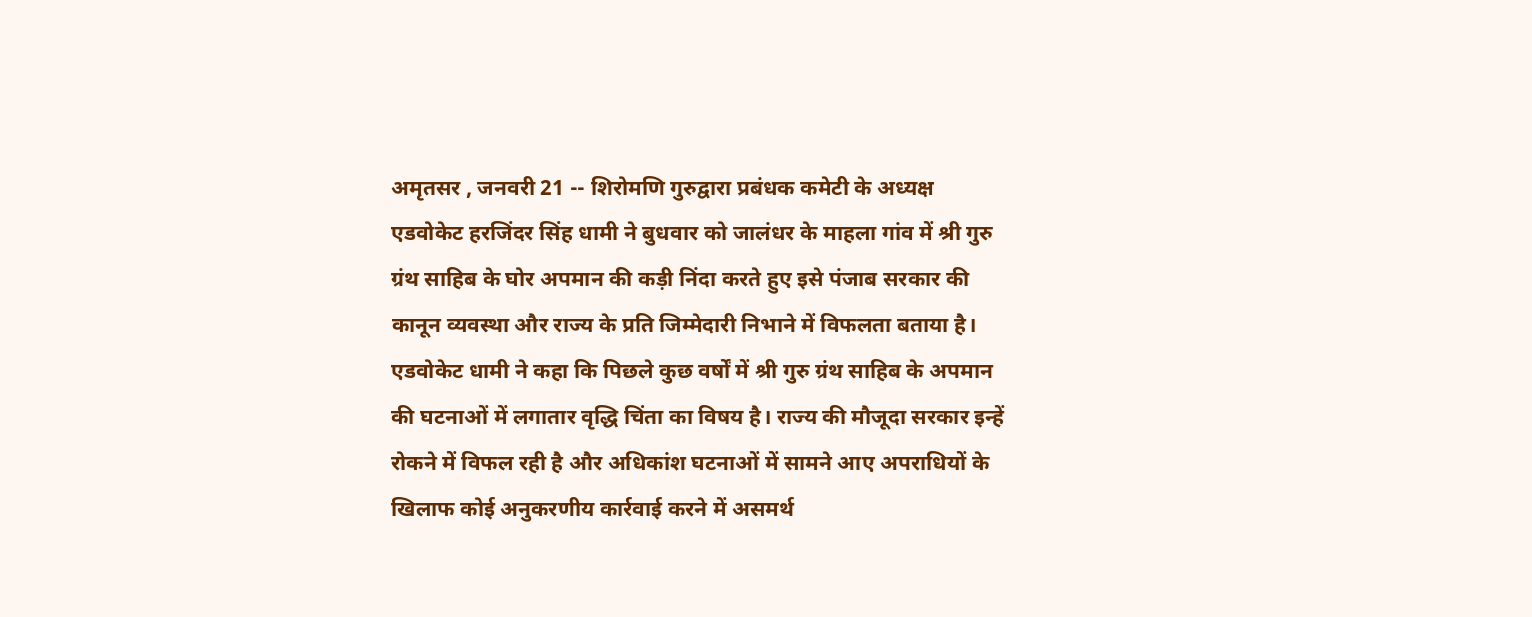अमृतसर , जनवरी 21 -- शिरोमणि गुरुद्वारा प्रबंधक कमेटी के अध्यक्ष एडवोकेट हरजिंदर सिंह धामी ने बुधवार को जालंधर के माहला गांव में श्री गुरु ग्रंथ साहिब के घोर अपमान की कड़ी निंदा करते हुए इसे पंजाब सरकार की कानून व्यवस्था और राज्य के प्रति जिम्मेदारी निभाने में विफलता बताया है। एडवोकेट धामी ने कहा कि पिछले कुछ वर्षों में श्री गुरु ग्रंथ साहिब के अपमान की घटनाओं में लगातार वृद्धि चिंता का विषय है। राज्य की मौजूदा सरकार इन्हें रोकने में विफल रही है और अधिकांश घटनाओं में सामने आए अपराधियों के खिलाफ कोई अनुकरणीय कार्रवाई करने में असमर्थ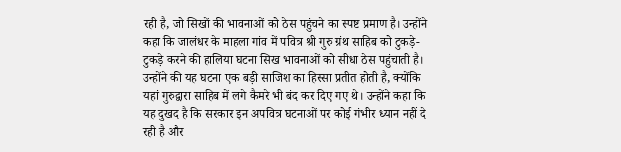रही है, जो सिखों की भावनाओं को ठेस पहुंचने का स्पष्ट प्रमाण है। उन्होंने कहा कि जालंधर के माहला गांव में पवित्र श्री गुरु ग्रंथ साहिब को टुकड़े-टुकड़े करने की हालिया घटना सिख भावनाओं को सीधा ठेस पहुंचाती है। उन्होंने की यह घटना एक बड़ी साजिश का हिस्सा प्रतीत होती है, क्योंकि यहां गुरुद्वारा साहिब में लगे कैमरे भी बंद कर दिए गए थे। उन्होंने कहा कि यह दुखद है कि सरकार इन अपवित्र घटनाओं पर कोई गंभीर ध्यान नहीं दे रही है और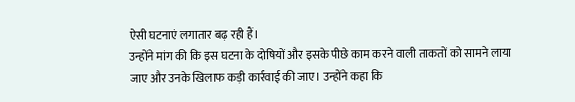ऐसी घटनाएं लगातार बढ़ रही हैं।
उन्होंने मांग की कि इस घटना के दोषियों और इसके पीछे काम करने वाली ताकतों को सामने लाया जाए और उनके खिलाफ कड़ी कार्रवाई की जाए। उन्होंने कहा कि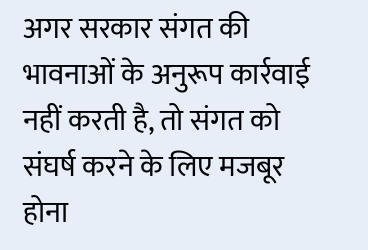अगर सरकार संगत की भावनाओं के अनुरूप कार्रवाई नहीं करती है, तो संगत को संघर्ष करने के लिए मजबूर होना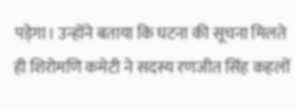पड़ेगा। उन्होंने बताया कि घटना की सूचना मिलते ही शिरोमणि कमेटी ने सदस्य रणजीत सिंह कहलों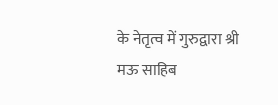के नेतृत्व में गुरुद्वारा श्री मऊ साहिब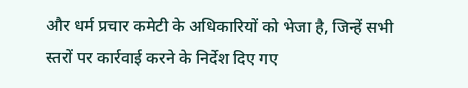और धर्म प्रचार कमेटी के अधिकारियों को भेजा है, जिन्हें सभी स्तरों पर कार्रवाई करने के निर्देश दिए गए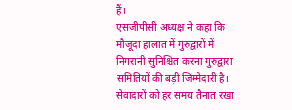हैं।
एसजीपीसी अध्यक्ष ने कहा कि मौजूदा हालात में गुरुद्वारों में निगरानी सुनिश्चित करना गुरुद्वारा समितियों की बड़ी जिम्मेदारी है। सेवादारों को हर समय तैनात रखा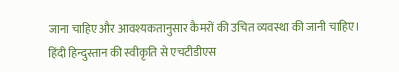जाना चाहिए और आवश्यकतानुसार कैमरों की उचित व्यवस्था की जानी चाहिए।
हिंदी हिन्दुस्तान की स्वीकृति से एचटीडीएस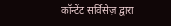कॉन्टेंट सर्विसेज़ द्वारा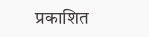प्रकाशित